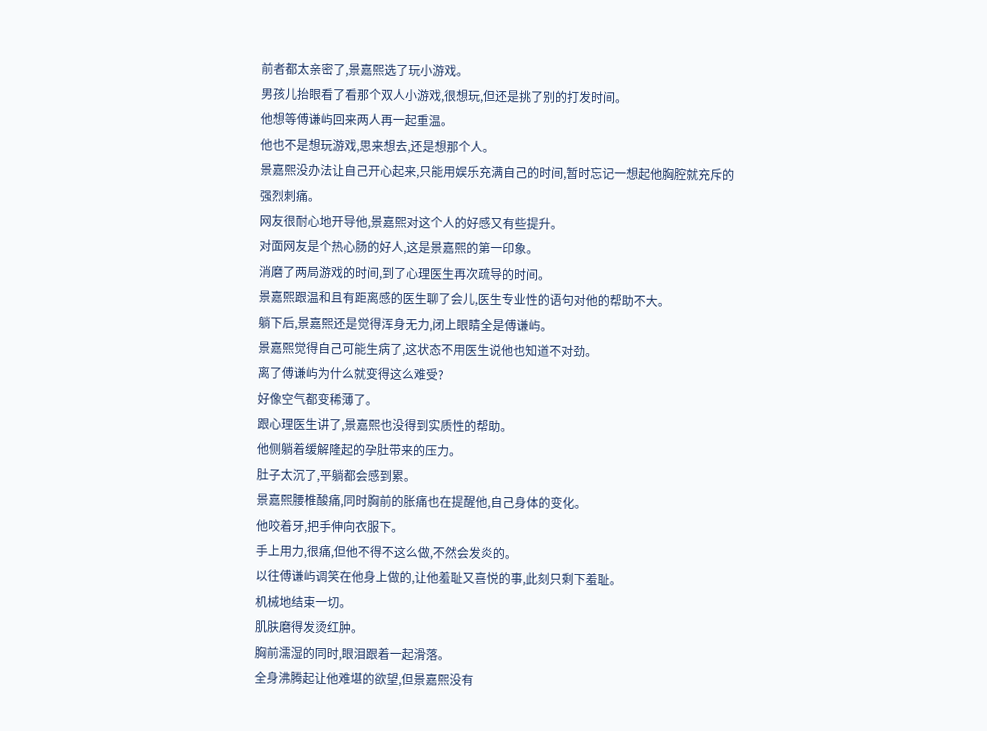前者都太亲密了,景嘉熙选了玩小游戏。
男孩儿抬眼看了看那个双人小游戏,很想玩,但还是挑了别的打发时间。
他想等傅谦屿回来两人再一起重温。
他也不是想玩游戏,思来想去,还是想那个人。
景嘉熙没办法让自己开心起来,只能用娱乐充满自己的时间,暂时忘记一想起他胸腔就充斥的强烈刺痛。
网友很耐心地开导他,景嘉熙对这个人的好感又有些提升。
对面网友是个热心肠的好人,这是景嘉熙的第一印象。
消磨了两局游戏的时间,到了心理医生再次疏导的时间。
景嘉熙跟温和且有距离感的医生聊了会儿,医生专业性的语句对他的帮助不大。
躺下后,景嘉熙还是觉得浑身无力,闭上眼睛全是傅谦屿。
景嘉熙觉得自己可能生病了,这状态不用医生说他也知道不对劲。
离了傅谦屿为什么就变得这么难受?
好像空气都变稀薄了。
跟心理医生讲了,景嘉熙也没得到实质性的帮助。
他侧躺着缓解隆起的孕肚带来的压力。
肚子太沉了,平躺都会感到累。
景嘉熙腰椎酸痛,同时胸前的胀痛也在提醒他,自己身体的变化。
他咬着牙,把手伸向衣服下。
手上用力,很痛,但他不得不这么做,不然会发炎的。
以往傅谦屿调笑在他身上做的,让他羞耻又喜悦的事,此刻只剩下羞耻。
机械地结束一切。
肌肤磨得发烫红肿。
胸前濡湿的同时,眼泪跟着一起滑落。
全身沸腾起让他难堪的欲望,但景嘉熙没有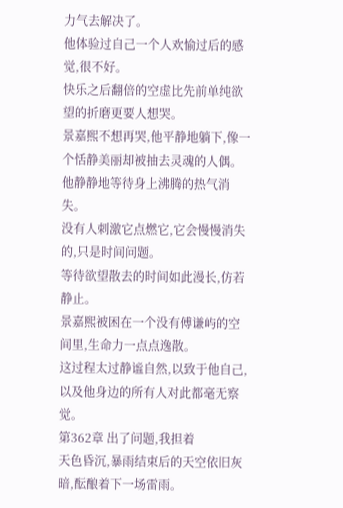力气去解决了。
他体验过自己一个人欢愉过后的感觉,很不好。
快乐之后翻倍的空虚比先前单纯欲望的折磨更要人想哭。
景嘉熙不想再哭,他平静地躺下,像一个恬静美丽却被抽去灵魂的人偶。
他静静地等待身上沸腾的热气消失。
没有人刺激它点燃它,它会慢慢消失的,只是时间问题。
等待欲望散去的时间如此漫长,仿若静止。
景嘉熙被困在一个没有傅谦屿的空间里,生命力一点点逸散。
这过程太过静谧自然,以致于他自己,以及他身边的所有人对此都毫无察觉。
第362章 出了问题,我担着
天色昏沉,暴雨结束后的天空依旧灰暗,酝酿着下一场雷雨。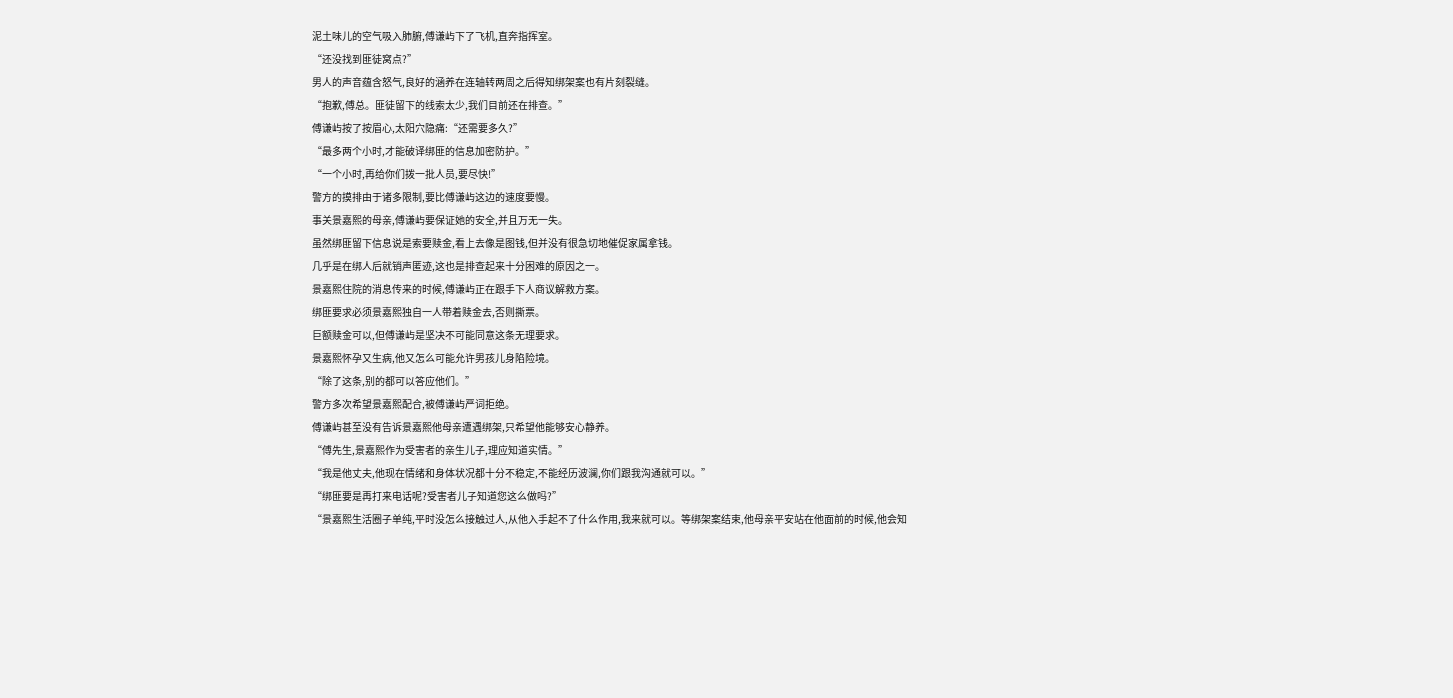泥土味儿的空气吸入肺腑,傅谦屿下了飞机,直奔指挥室。
“还没找到匪徒窝点?”
男人的声音蕴含怒气,良好的涵养在连轴转两周之后得知绑架案也有片刻裂缝。
“抱歉,傅总。匪徒留下的线索太少,我们目前还在排查。”
傅谦屿按了按眉心,太阳穴隐痛:“还需要多久?”
“最多两个小时,才能破译绑匪的信息加密防护。”
“一个小时,再给你们拨一批人员,要尽快!”
警方的摸排由于诸多限制,要比傅谦屿这边的速度要慢。
事关景嘉熙的母亲,傅谦屿要保证她的安全,并且万无一失。
虽然绑匪留下信息说是索要赎金,看上去像是图钱,但并没有很急切地催促家属拿钱。
几乎是在绑人后就销声匿迹,这也是排查起来十分困难的原因之一。
景嘉熙住院的消息传来的时候,傅谦屿正在跟手下人商议解救方案。
绑匪要求必须景嘉熙独自一人带着赎金去,否则撕票。
巨额赎金可以,但傅谦屿是坚决不可能同意这条无理要求。
景嘉熙怀孕又生病,他又怎么可能允许男孩儿身陷险境。
“除了这条,别的都可以答应他们。”
警方多次希望景嘉熙配合,被傅谦屿严词拒绝。
傅谦屿甚至没有告诉景嘉熙他母亲遭遇绑架,只希望他能够安心静养。
“傅先生,景嘉熙作为受害者的亲生儿子,理应知道实情。”
“我是他丈夫,他现在情绪和身体状况都十分不稳定,不能经历波澜,你们跟我沟通就可以。”
“绑匪要是再打来电话呢?受害者儿子知道您这么做吗?”
“景嘉熙生活圈子单纯,平时没怎么接触过人,从他入手起不了什么作用,我来就可以。等绑架案结束,他母亲平安站在他面前的时候,他会知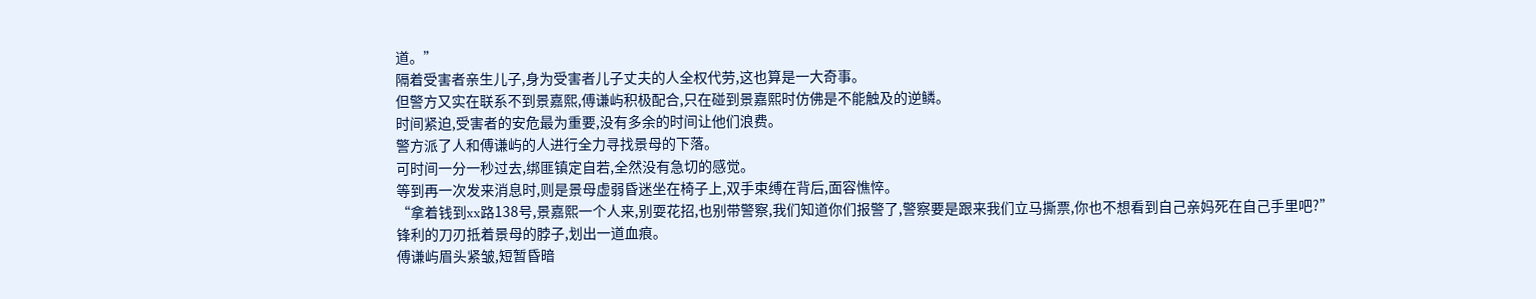道。”
隔着受害者亲生儿子,身为受害者儿子丈夫的人全权代劳,这也算是一大奇事。
但警方又实在联系不到景嘉熙,傅谦屿积极配合,只在碰到景嘉熙时仿佛是不能触及的逆鳞。
时间紧迫,受害者的安危最为重要,没有多余的时间让他们浪费。
警方派了人和傅谦屿的人进行全力寻找景母的下落。
可时间一分一秒过去,绑匪镇定自若,全然没有急切的感觉。
等到再一次发来消息时,则是景母虚弱昏迷坐在椅子上,双手束缚在背后,面容憔悴。
“拿着钱到xx路138号,景嘉熙一个人来,别耍花招,也别带警察,我们知道你们报警了,警察要是跟来我们立马撕票,你也不想看到自己亲妈死在自己手里吧?”
锋利的刀刃抵着景母的脖子,划出一道血痕。
傅谦屿眉头紧皱,短暂昏暗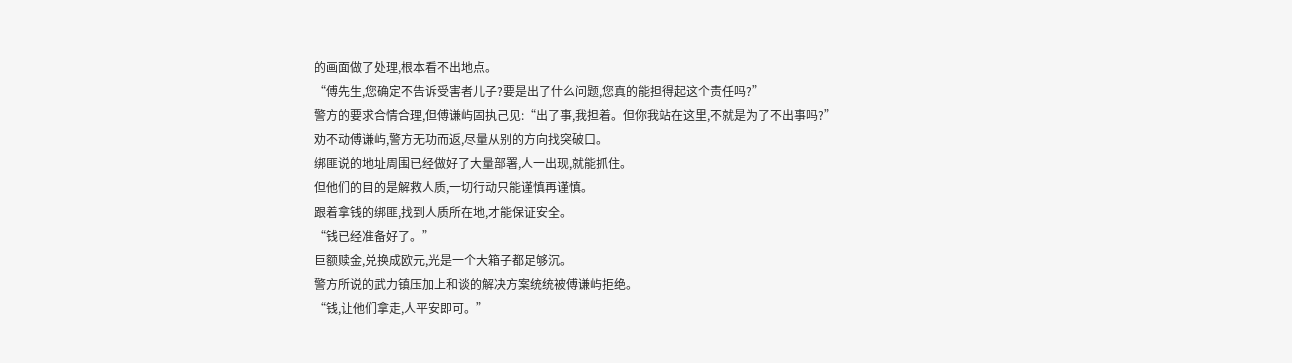的画面做了处理,根本看不出地点。
“傅先生,您确定不告诉受害者儿子?要是出了什么问题,您真的能担得起这个责任吗?”
警方的要求合情合理,但傅谦屿固执己见:“出了事,我担着。但你我站在这里,不就是为了不出事吗?”
劝不动傅谦屿,警方无功而返,尽量从别的方向找突破口。
绑匪说的地址周围已经做好了大量部署,人一出现,就能抓住。
但他们的目的是解救人质,一切行动只能谨慎再谨慎。
跟着拿钱的绑匪,找到人质所在地,才能保证安全。
“钱已经准备好了。”
巨额赎金,兑换成欧元,光是一个大箱子都足够沉。
警方所说的武力镇压加上和谈的解决方案统统被傅谦屿拒绝。
“钱,让他们拿走,人平安即可。”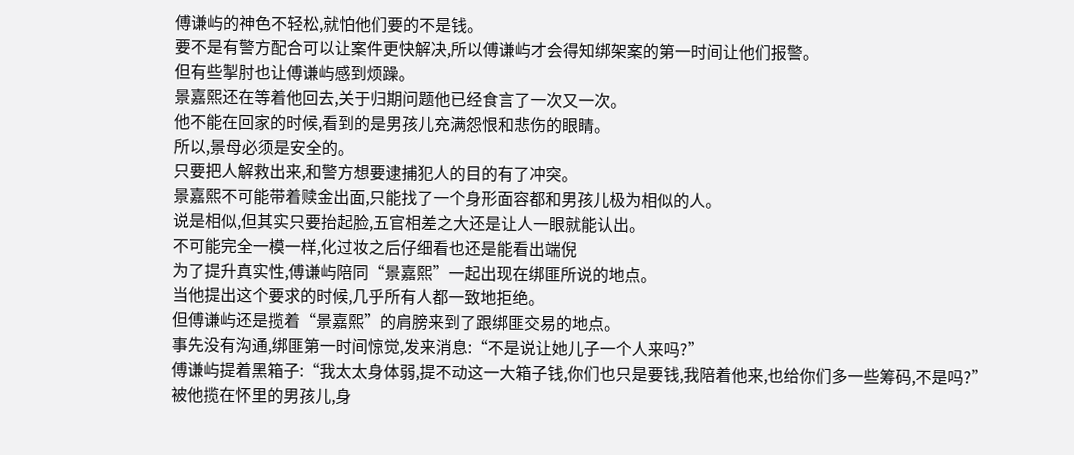傅谦屿的神色不轻松,就怕他们要的不是钱。
要不是有警方配合可以让案件更快解决,所以傅谦屿才会得知绑架案的第一时间让他们报警。
但有些掣肘也让傅谦屿感到烦躁。
景嘉熙还在等着他回去,关于归期问题他已经食言了一次又一次。
他不能在回家的时候,看到的是男孩儿充满怨恨和悲伤的眼睛。
所以,景母必须是安全的。
只要把人解救出来,和警方想要逮捕犯人的目的有了冲突。
景嘉熙不可能带着赎金出面,只能找了一个身形面容都和男孩儿极为相似的人。
说是相似,但其实只要抬起脸,五官相差之大还是让人一眼就能认出。
不可能完全一模一样,化过妆之后仔细看也还是能看出端倪
为了提升真实性,傅谦屿陪同“景嘉熙”一起出现在绑匪所说的地点。
当他提出这个要求的时候,几乎所有人都一致地拒绝。
但傅谦屿还是揽着“景嘉熙”的肩膀来到了跟绑匪交易的地点。
事先没有沟通,绑匪第一时间惊觉,发来消息:“不是说让她儿子一个人来吗?”
傅谦屿提着黑箱子:“我太太身体弱,提不动这一大箱子钱,你们也只是要钱,我陪着他来,也给你们多一些筹码,不是吗?”
被他揽在怀里的男孩儿,身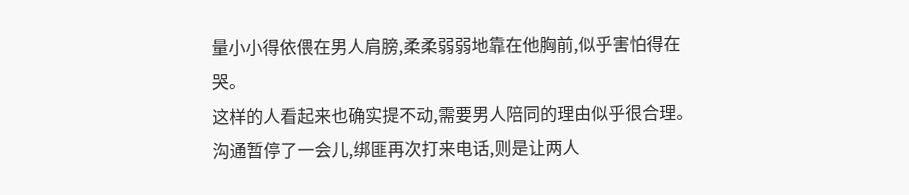量小小得依偎在男人肩膀,柔柔弱弱地靠在他胸前,似乎害怕得在哭。
这样的人看起来也确实提不动,需要男人陪同的理由似乎很合理。
沟通暂停了一会儿,绑匪再次打来电话,则是让两人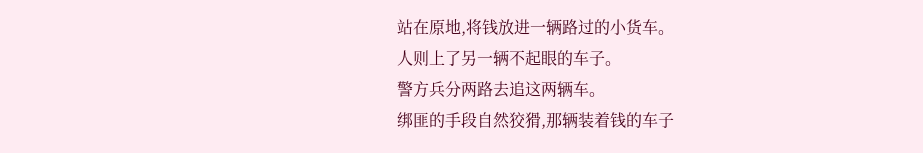站在原地,将钱放进一辆路过的小货车。
人则上了另一辆不起眼的车子。
警方兵分两路去追这两辆车。
绑匪的手段自然狡猾,那辆装着钱的车子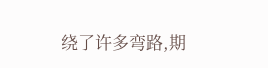绕了许多弯路,期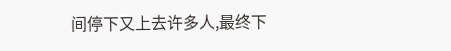间停下又上去许多人,最终下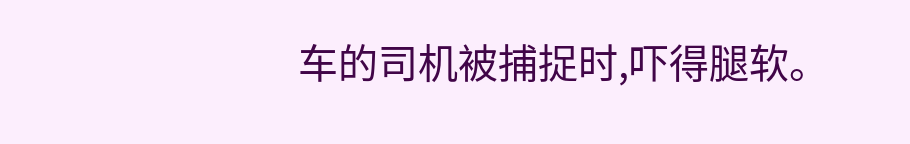车的司机被捕捉时,吓得腿软。